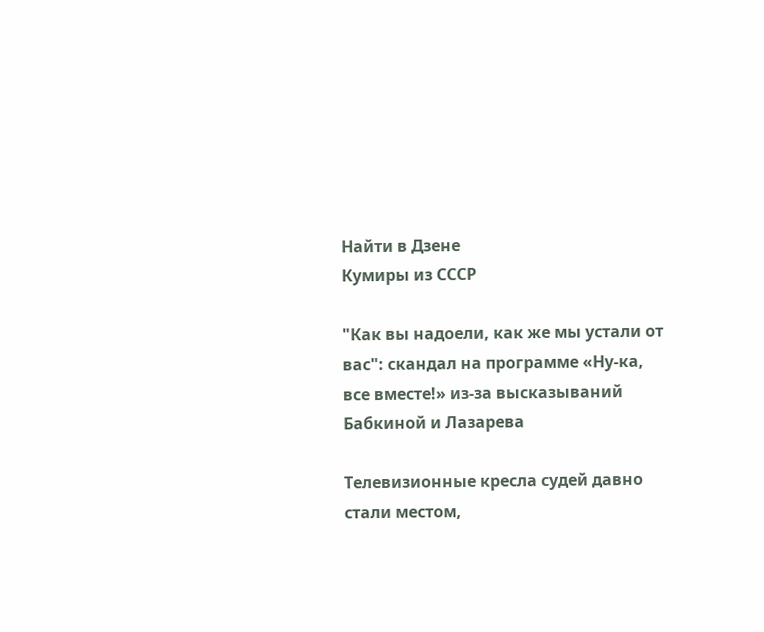Найти в Дзене
Кумиры из СССР

"Как вы надоели, как же мы устали от вас": скандал на программе «Ну-ка, все вместе!» из-за высказываний Бабкиной и Лазарева

Телевизионные кресла судей давно стали местом,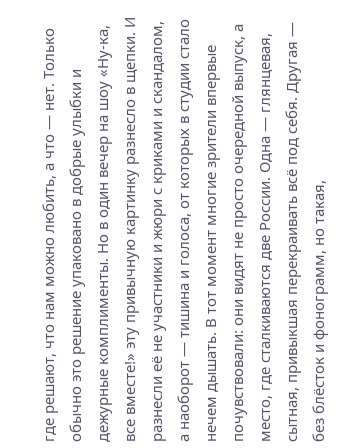где решают, что нам можно любить, а что — нет. Только обычно это решение упаковано в добрые улыбки и дежурные комплименты. Но в один вечер на шоу «Ну-ка, все вместе!» эту привычную картинку разнесло в щепки. И разнесли её не участники и жюри с криками и скандалом, а наоборот — тишина и голоса, от которых в студии стало нечем дышать. В тот момент многие зрители впервые почувствовали: они видят не просто очередной выпуск, а место, где сталкиваются две России. Одна — глянцевая, сытная, привыкшая перекраивать всё под себя. Другая — без блёсток и фонограмм, но такая,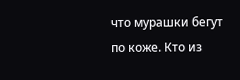что мурашки бегут по коже. Кто из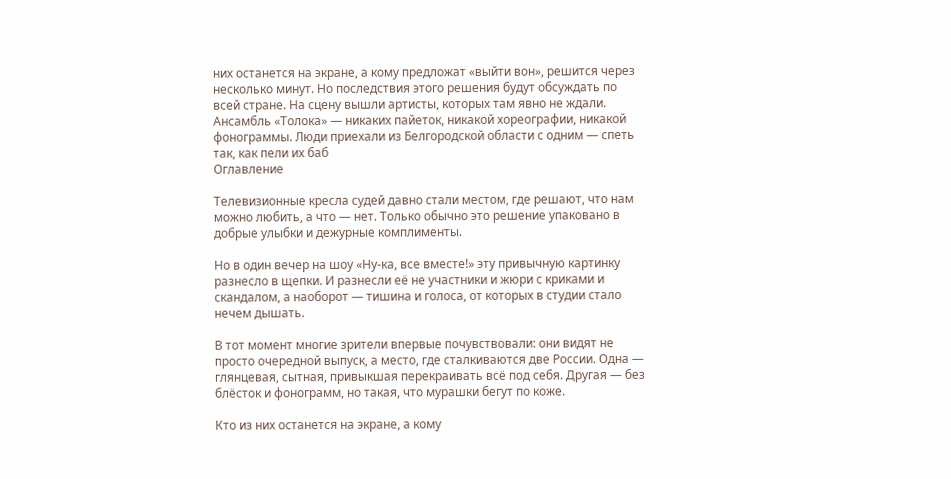них останется на экране, а кому предложат «выйти вон», решится через несколько минут. Но последствия этого решения будут обсуждать по всей стране. На сцену вышли артисты, которых там явно не ждали. Ансамбль «Толока» — никаких пайеток, никакой хореографии, никакой фонограммы. Люди приехали из Белгородской области с одним — спеть так, как пели их баб
Оглавление

Телевизионные кресла судей давно стали местом, где решают, что нам можно любить, а что — нет. Только обычно это решение упаковано в добрые улыбки и дежурные комплименты.

Но в один вечер на шоу «Ну-ка, все вместе!» эту привычную картинку разнесло в щепки. И разнесли её не участники и жюри с криками и скандалом, а наоборот — тишина и голоса, от которых в студии стало нечем дышать.

В тот момент многие зрители впервые почувствовали: они видят не просто очередной выпуск, а место, где сталкиваются две России. Одна — глянцевая, сытная, привыкшая перекраивать всё под себя. Другая — без блёсток и фонограмм, но такая, что мурашки бегут по коже.

Кто из них останется на экране, а кому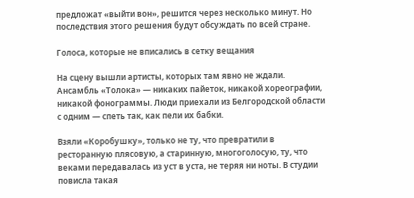предложат «выйти вон», решится через несколько минут. Но последствия этого решения будут обсуждать по всей стране.

Голоса, которые не вписались в сетку вещания

На сцену вышли артисты, которых там явно не ждали. Ансамбль «Толока» — никаких пайеток, никакой хореографии, никакой фонограммы. Люди приехали из Белгородской области с одним — спеть так, как пели их бабки.

Взяли «Коробушку», только не ту, что превратили в ресторанную плясовую, а старинную, многоголосую, ту, что веками передавалась из уст в уста, не теряя ни ноты. В студии повисла такая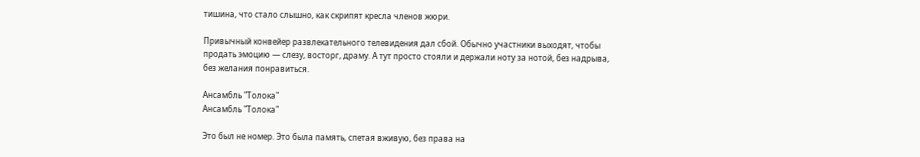тишина, что стало слышно, как скрипят кресла членов жюри.

Привычный конвейер развлекательного телевидения дал сбой. Обычно участники выходят, чтобы продать эмоцию — слезу, восторг, драму. А тут просто стояли и держали ноту за нотой, без надрыва, без желания понравиться.

Ансамбль "Толока"
Ансамбль "Толока"

Это был не номер. Это была память, спетая вживую, без права на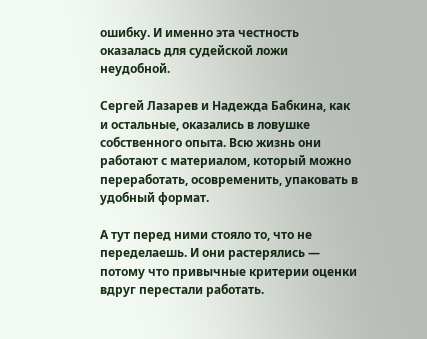ошибку. И именно эта честность оказалась для судейской ложи неудобной.

Сергей Лазарев и Надежда Бабкина, как и остальные, оказались в ловушке собственного опыта. Всю жизнь они работают с материалом, который можно переработать, осовременить, упаковать в удобный формат.

А тут перед ними стояло то, что не переделаешь. И они растерялись — потому что привычные критерии оценки вдруг перестали работать.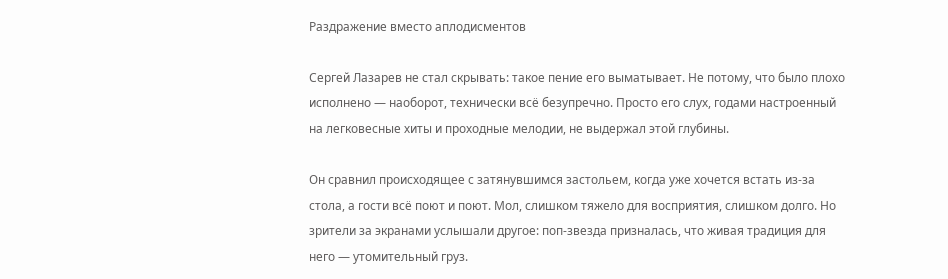Раздражение вместо аплодисментов

Сергей Лазарев не стал скрывать: такое пение его выматывает. Не потому, что было плохо исполнено — наоборот, технически всё безупречно. Просто его слух, годами настроенный на легковесные хиты и проходные мелодии, не выдержал этой глубины.

Он сравнил происходящее с затянувшимся застольем, когда уже хочется встать из-за стола, а гости всё поют и поют. Мол, слишком тяжело для восприятия, слишком долго. Но зрители за экранами услышали другое: поп-звезда призналась, что живая традиция для него — утомительный груз.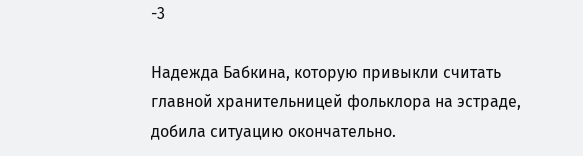-3

Надежда Бабкина, которую привыкли считать главной хранительницей фольклора на эстраде, добила ситуацию окончательно.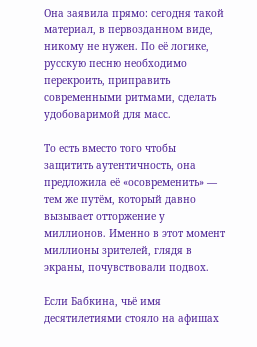Она заявила прямо: сегодня такой материал, в первозданном виде, никому не нужен. По её логике, русскую песню необходимо перекроить, приправить современными ритмами, сделать удобоваримой для масс.

То есть вместо того чтобы защитить аутентичность, она предложила её «осовременить» — тем же путём, который давно вызывает отторжение у миллионов. Именно в этот момент миллионы зрителей, глядя в экраны, почувствовали подвох.

Если Бабкина, чьё имя десятилетиями стояло на афишах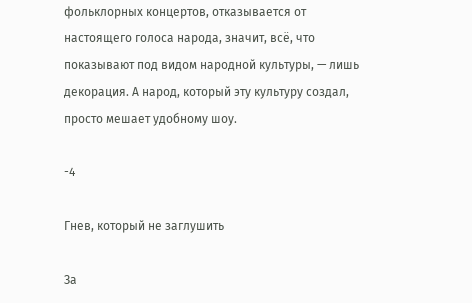фольклорных концертов, отказывается от настоящего голоса народа, значит, всё, что показывают под видом народной культуры, — лишь декорация. А народ, который эту культуру создал, просто мешает удобному шоу.

-4

Гнев, который не заглушить

За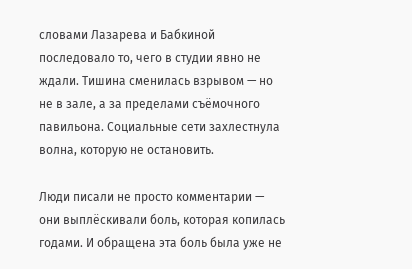словами Лазарева и Бабкиной последовало то, чего в студии явно не ждали. Тишина сменилась взрывом — но не в зале, а за пределами съёмочного павильона. Социальные сети захлестнула волна, которую не остановить.

Люди писали не просто комментарии — они выплёскивали боль, которая копилась годами. И обращена эта боль была уже не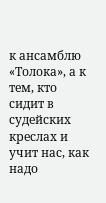к ансамблю «Толока», а к тем, кто сидит в судейских креслах и учит нас, как надо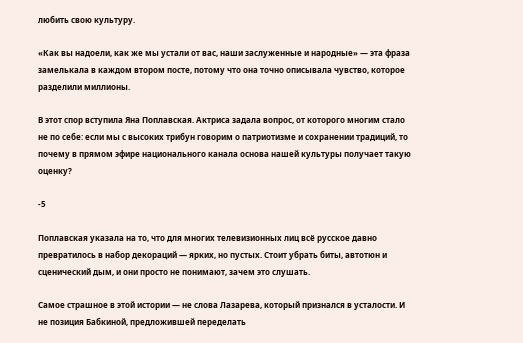любить свою культуру.

«Как вы надоели, как же мы устали от вас, наши заслуженные и народные» — эта фраза замелькала в каждом втором посте, потому что она точно описывала чувство, которое разделили миллионы.

В этот спор вступила Яна Поплавская. Актриса задала вопрос, от которого многим стало не по себе: если мы с высоких трибун говорим о патриотизме и сохранении традиций, то почему в прямом эфире национального канала основа нашей культуры получает такую оценку?

-5

Поплавская указала на то, что для многих телевизионных лиц всё русское давно превратилось в набор декораций — ярких, но пустых. Стоит убрать биты, автотюн и сценический дым, и они просто не понимают, зачем это слушать.

Самое страшное в этой истории — не слова Лазарева, который признался в усталости. И не позиция Бабкиной, предложившей переделать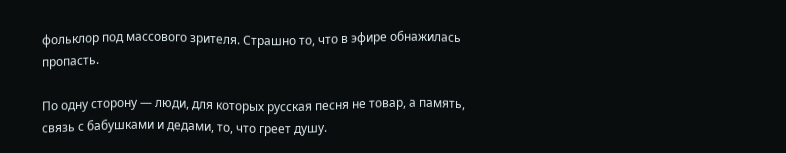фольклор под массового зрителя. Страшно то, что в эфире обнажилась пропасть.

По одну сторону — люди, для которых русская песня не товар, а память, связь с бабушками и дедами, то, что греет душу.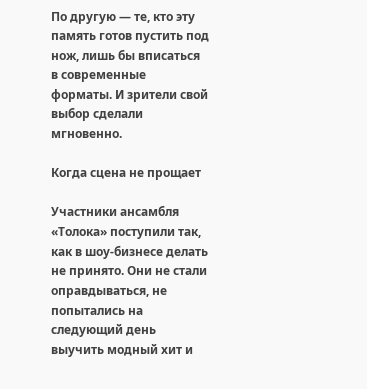По другую — те, кто эту память готов пустить под нож, лишь бы вписаться в современные форматы. И зрители свой выбор сделали мгновенно.

Когда сцена не прощает

Участники ансамбля «Толока» поступили так, как в шоу-бизнесе делать не принято. Они не стали оправдываться, не попытались на следующий день выучить модный хит и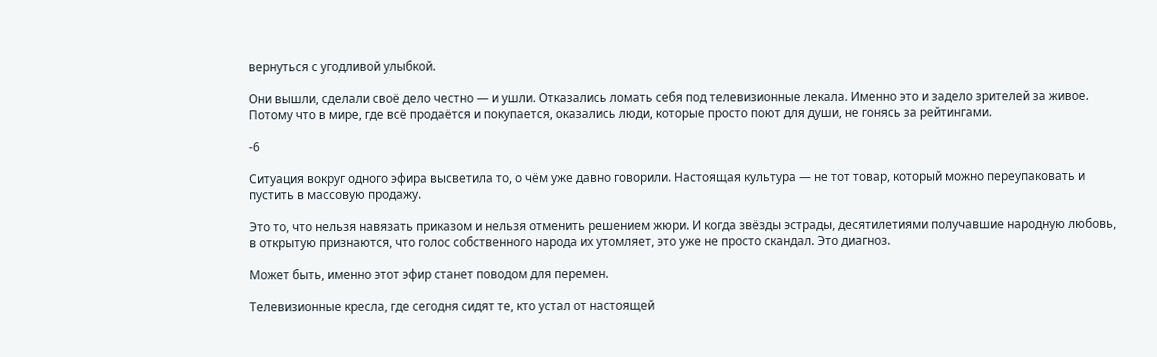вернуться с угодливой улыбкой.

Они вышли, сделали своё дело честно — и ушли. Отказались ломать себя под телевизионные лекала. Именно это и задело зрителей за живое. Потому что в мире, где всё продаётся и покупается, оказались люди, которые просто поют для души, не гонясь за рейтингами.

-6

Ситуация вокруг одного эфира высветила то, о чём уже давно говорили. Настоящая культура — не тот товар, который можно переупаковать и пустить в массовую продажу.

Это то, что нельзя навязать приказом и нельзя отменить решением жюри. И когда звёзды эстрады, десятилетиями получавшие народную любовь, в открытую признаются, что голос собственного народа их утомляет, это уже не просто скандал. Это диагноз.

Может быть, именно этот эфир станет поводом для перемен.

Телевизионные кресла, где сегодня сидят те, кто устал от настоящей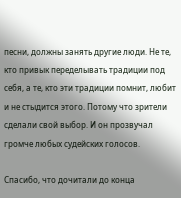песни, должны занять другие люди. Не те, кто привык переделывать традиции под себя, а те, кто эти традиции помнит, любит и не стыдится этого. Потому что зрители сделали свой выбор. И он прозвучал громче любых судейских голосов.

Спасибо, что дочитали до конца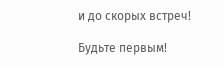и до скорых встреч!

Будьте первым!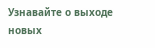Узнавайте о выходе новых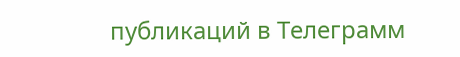публикаций в Телеграмм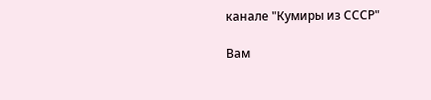канале "Кумиры из СССР"

Вам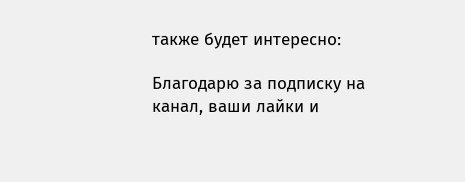также будет интересно:

Благодарю за подписку на канал, ваши лайки и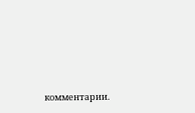комментарии.